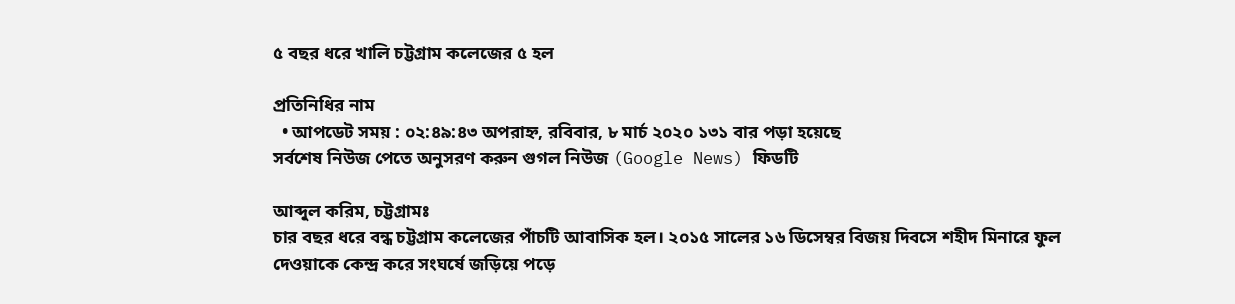৫ বছর ধরে খালি চট্টগ্রাম কলেজের ৫ হল

প্রতিনিধির নাম
  • আপডেট সময় : ০২:৪৯:৪৩ অপরাহ্ন, রবিবার, ৮ মার্চ ২০২০ ১৩১ বার পড়া হয়েছে
সর্বশেষ নিউজ পেতে অনুসরণ করুন গুগল নিউজ (Google News) ফিডটি

আব্দুল করিম, চট্টগ্রামঃ
চার বছর ধরে বন্ধ চট্টগ্রাম কলেজের পাঁচটি আবাসিক হল। ২০১৫ সালের ১৬ ডিসেম্বর বিজয় দিবসে শহীদ মিনারে ফুল দেওয়াকে কেন্দ্র করে সংঘর্ষে জড়িয়ে পড়ে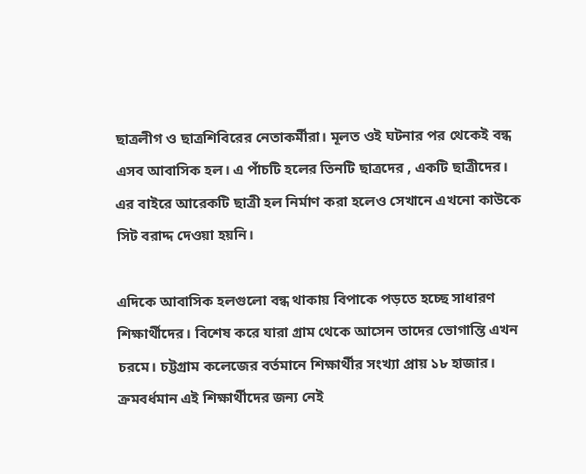ছাত্রলীগ ও ছাত্রশিবিরের নেতাকর্মীরা। মূলত ওই ঘটনার পর থেকেই বন্ধ এসব আবাসিক হল। এ পাঁচটি হলের তিনটি ছাত্রদের , একটি ছাত্রীদের। এর বাইরে আরেকটি ছাত্রী হল নির্মাণ করা হলেও সেখানে এখনো কাউকে সিট বরাদ্দ দেওয়া হয়নি।

এদিকে আবাসিক হলগুলো বন্ধ থাকায় বিপাকে পড়তে হচ্ছে সাধারণ শিক্ষার্থীদের। বিশেষ করে যারা গ্রাম থেকে আসেন তাদের ভোগান্তি এখন চরমে। চট্টগ্রাম কলেজের বর্তমানে শিক্ষার্থীর সংখ্যা প্রায় ১৮ হাজার। ক্রমবর্ধমান এই শিক্ষার্থীদের জন্য নেই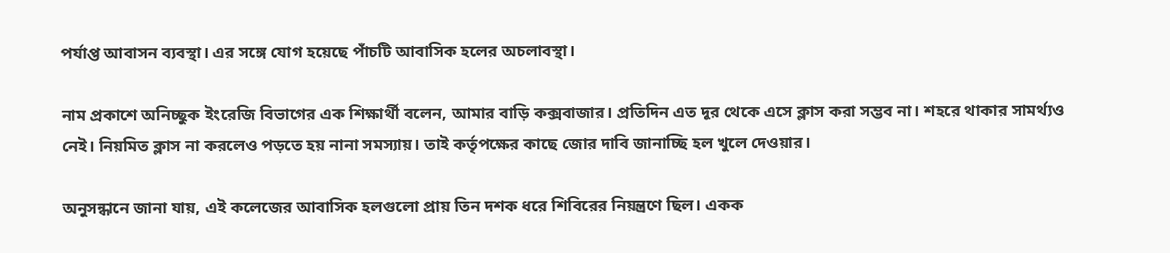পর্যাপ্ত আবাসন ব্যবস্থা। এর সঙ্গে যোগ হয়েছে পাঁচটি আবাসিক হলের অচলাবস্থা।

নাম প্রকাশে অনিচ্ছুক ইংরেজি বিভাগের এক শিক্ষার্থী বলেন, আমার বাড়ি কক্সবাজার। প্রতিদিন এত দূর থেকে এসে ক্লাস করা সম্ভব না। শহরে থাকার সামর্থ্যও নেই। নিয়মিত ক্লাস না করলেও পড়তে হয় নানা সমস্যায়। তাই কর্তৃপক্ষের কাছে জোর দাবি জানাচ্ছি হল খুলে দেওয়ার।

অনুসন্ধানে জানা যায়, এই কলেজের আবাসিক হলগুলো প্রায় তিন দশক ধরে শিবিরের নিয়ন্ত্রণে ছিল। একক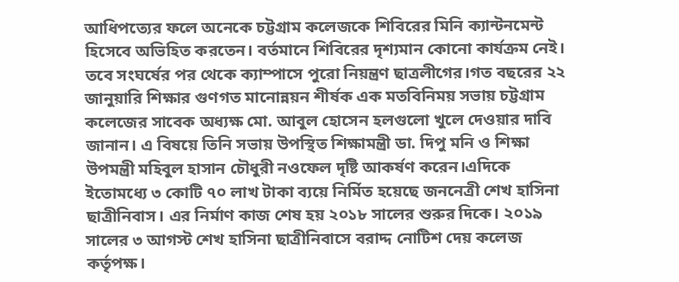আধিপত্যের ফলে অনেকে চট্টগ্রাম কলেজকে শিবিরের মিনি ক্যান্টনমেন্ট হিসেবে অভিহিত করতেন। বর্তমানে শিবিরের দৃশ্যমান কোনো কার্যক্রম নেই। তবে সংঘর্ষের পর থেকে ক্যাম্পাসে পুরো নিয়ন্ত্রণ ছাত্রলীগের।গত বছরের ২২ জানুয়ারি শিক্ষার গুণগত মানোন্নয়ন শীর্ষক এক মতবিনিময় সভায় চট্টগ্রাম কলেজের সাবেক অধ্যক্ষ মো. আবুল হোসেন হলগুলো খুলে দেওয়ার দাবি জানান। এ বিষয়ে তিনি সভায় উপস্থিত শিক্ষামন্ত্রী ডা. দিপু মনি ও শিক্ষা উপমন্ত্রী মহিবুল হাসান চৌধুরী নওফেল দৃষ্টি আকর্ষণ করেন।এদিকে ইতোমধ্যে ৩ কোটি ৭০ লাখ টাকা ব্যয়ে নির্মিত হয়েছে জননেত্রী শেখ হাসিনা ছাত্রীনিবাস। এর নির্মাণ কাজ শেষ হয় ২০১৮ সালের শুরুর দিকে। ২০১৯ সালের ৩ আগস্ট শেখ হাসিনা ছাত্রীনিবাসে বরাদ্দ নোটিশ দেয় কলেজ কর্তৃপক্ষ।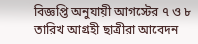বিজ্ঞপ্তি অনুযায়ী আগস্টের ৭ ও ৮ তারিখ আগ্রহী ছাত্রীরা আবেদন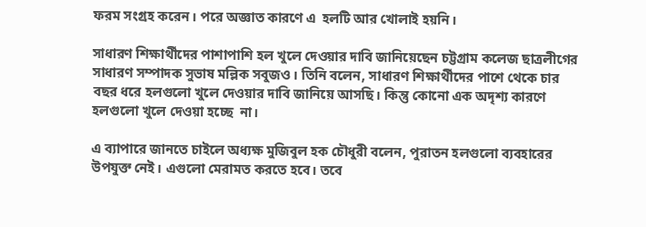ফরম সংগ্রহ করেন। পরে অজ্ঞাত কারণে এ  হলটি আর খোলাই হয়নি।

সাধারণ শিক্ষার্থীদের পাশাপাশি হল খুলে দেওয়ার দাবি জানিয়েছেন চট্টগ্রাম কলেজ ছাত্রলীগের সাধারণ সম্পাদক সুভাষ মল্লিক সবুজও। তিনি বলেন, সাধারণ শিক্ষার্থীদের পাশে থেকে চার বছর ধরে হলগুলো খুলে দেওয়ার দাবি জানিয়ে আসছি। কিন্তু কোনো এক অদৃশ্য কারণে হলগুলো খুলে দেওয়া হচ্ছে  না।

এ ব্যাপারে জানতে চাইলে অধ্যক্ষ মুজিবুল হক চৌধুরী বলেন, পুরাতন হলগুলো ব্যবহারের উপযুক্ত নেই। এগুলো মেরামত করতে হবে। তবে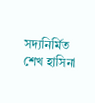সদ্যনির্মিত শেখ হাসিনা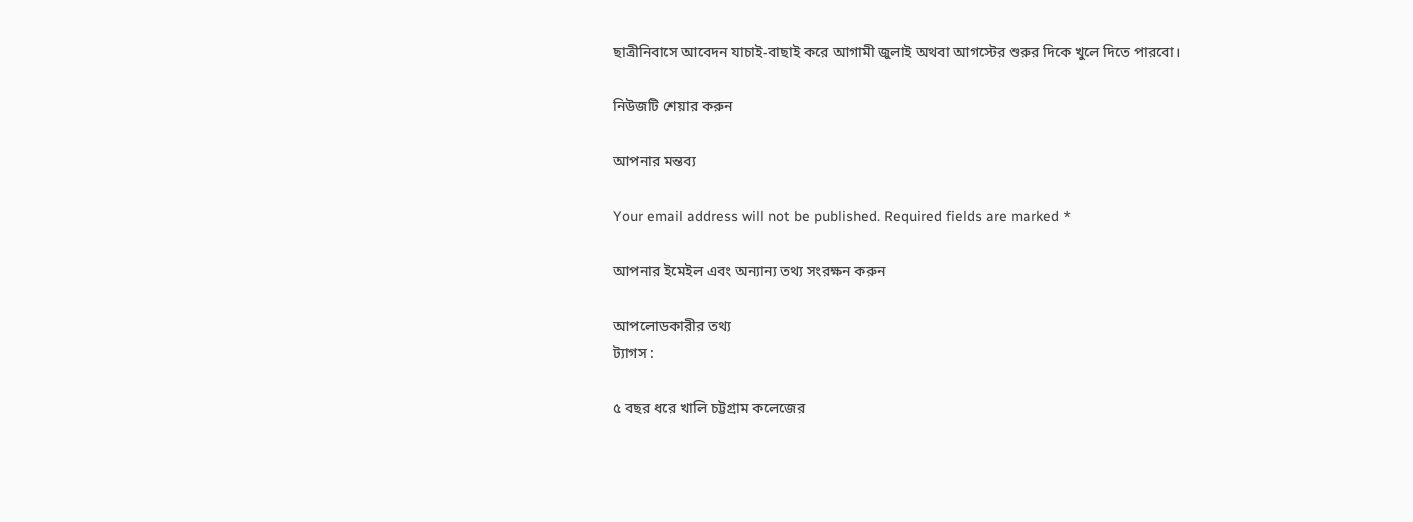ছাত্রীনিবাসে আবেদন যাচাই-বাছাই করে আগামী জুলাই অথবা আগস্টের শুরুর দিকে খুলে দিতে পারবো।

নিউজটি শেয়ার করুন

আপনার মন্তব্য

Your email address will not be published. Required fields are marked *

আপনার ইমেইল এবং অন্যান্য তথ্য সংরক্ষন করুন

আপলোডকারীর তথ্য
ট্যাগস :

৫ বছর ধরে খালি চট্টগ্রাম কলেজের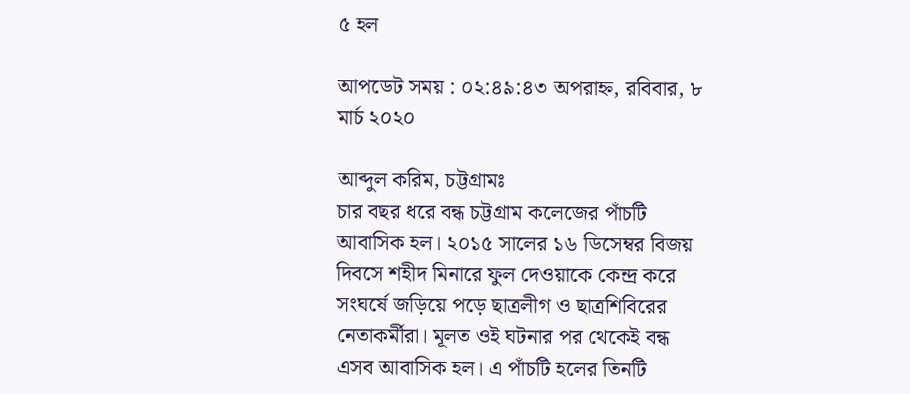৫ হল

আপডেট সময় : ০২:৪৯:৪৩ অপরাহ্ন, রবিবার, ৮ মার্চ ২০২০

আব্দুল করিম, চট্টগ্রামঃ
চার বছর ধরে বন্ধ চট্টগ্রাম কলেজের পাঁচটি আবাসিক হল। ২০১৫ সালের ১৬ ডিসেম্বর বিজয় দিবসে শহীদ মিনারে ফুল দেওয়াকে কেন্দ্র করে সংঘর্ষে জড়িয়ে পড়ে ছাত্রলীগ ও ছাত্রশিবিরের নেতাকর্মীরা। মূলত ওই ঘটনার পর থেকেই বন্ধ এসব আবাসিক হল। এ পাঁচটি হলের তিনটি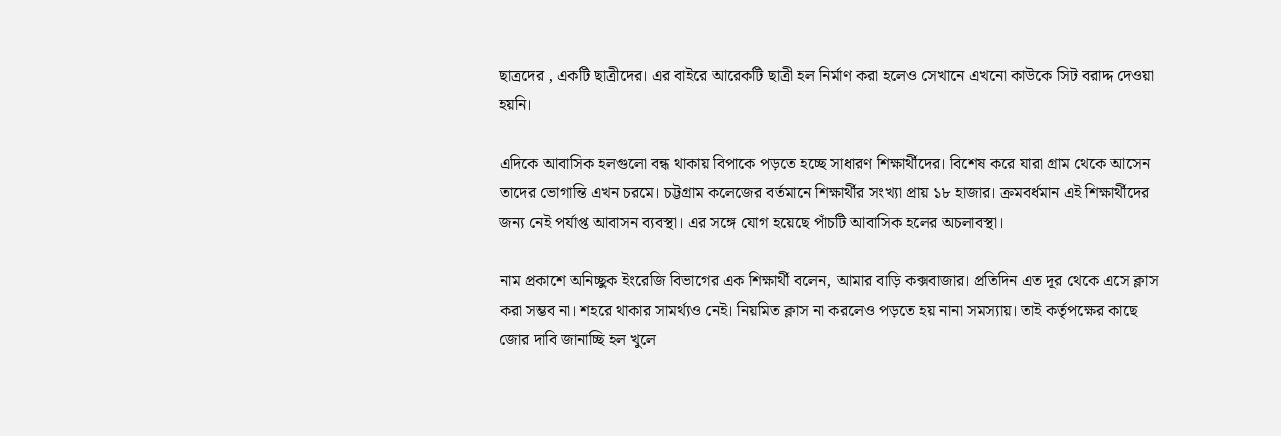ছাত্রদের , একটি ছাত্রীদের। এর বাইরে আরেকটি ছাত্রী হল নির্মাণ করা হলেও সেখানে এখনো কাউকে সিট বরাদ্দ দেওয়া হয়নি।

এদিকে আবাসিক হলগুলো বন্ধ থাকায় বিপাকে পড়তে হচ্ছে সাধারণ শিক্ষার্থীদের। বিশেষ করে যারা গ্রাম থেকে আসেন তাদের ভোগান্তি এখন চরমে। চট্টগ্রাম কলেজের বর্তমানে শিক্ষার্থীর সংখ্যা প্রায় ১৮ হাজার। ক্রমবর্ধমান এই শিক্ষার্থীদের জন্য নেই পর্যাপ্ত আবাসন ব্যবস্থা। এর সঙ্গে যোগ হয়েছে পাঁচটি আবাসিক হলের অচলাবস্থা।

নাম প্রকাশে অনিচ্ছুক ইংরেজি বিভাগের এক শিক্ষার্থী বলেন, আমার বাড়ি কক্সবাজার। প্রতিদিন এত দূর থেকে এসে ক্লাস করা সম্ভব না। শহরে থাকার সামর্থ্যও নেই। নিয়মিত ক্লাস না করলেও পড়তে হয় নানা সমস্যায়। তাই কর্তৃপক্ষের কাছে জোর দাবি জানাচ্ছি হল খুলে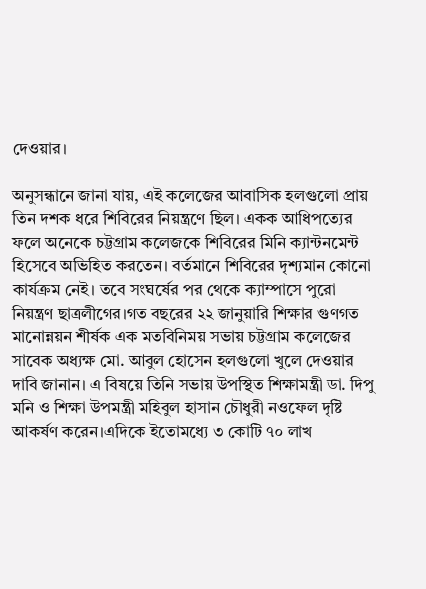দেওয়ার।

অনুসন্ধানে জানা যায়, এই কলেজের আবাসিক হলগুলো প্রায় তিন দশক ধরে শিবিরের নিয়ন্ত্রণে ছিল। একক আধিপত্যের ফলে অনেকে চট্টগ্রাম কলেজকে শিবিরের মিনি ক্যান্টনমেন্ট হিসেবে অভিহিত করতেন। বর্তমানে শিবিরের দৃশ্যমান কোনো কার্যক্রম নেই। তবে সংঘর্ষের পর থেকে ক্যাম্পাসে পুরো নিয়ন্ত্রণ ছাত্রলীগের।গত বছরের ২২ জানুয়ারি শিক্ষার গুণগত মানোন্নয়ন শীর্ষক এক মতবিনিময় সভায় চট্টগ্রাম কলেজের সাবেক অধ্যক্ষ মো. আবুল হোসেন হলগুলো খুলে দেওয়ার দাবি জানান। এ বিষয়ে তিনি সভায় উপস্থিত শিক্ষামন্ত্রী ডা. দিপু মনি ও শিক্ষা উপমন্ত্রী মহিবুল হাসান চৌধুরী নওফেল দৃষ্টি আকর্ষণ করেন।এদিকে ইতোমধ্যে ৩ কোটি ৭০ লাখ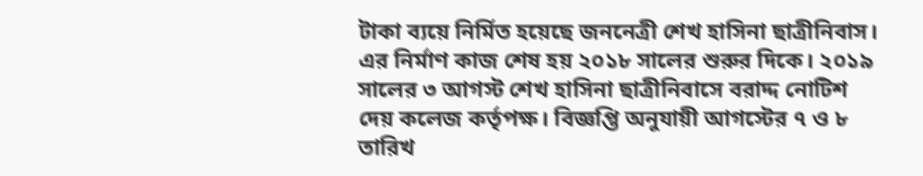টাকা ব্যয়ে নির্মিত হয়েছে জননেত্রী শেখ হাসিনা ছাত্রীনিবাস। এর নির্মাণ কাজ শেষ হয় ২০১৮ সালের শুরুর দিকে। ২০১৯ সালের ৩ আগস্ট শেখ হাসিনা ছাত্রীনিবাসে বরাদ্দ নোটিশ দেয় কলেজ কর্তৃপক্ষ। বিজ্ঞপ্তি অনুযায়ী আগস্টের ৭ ও ৮ তারিখ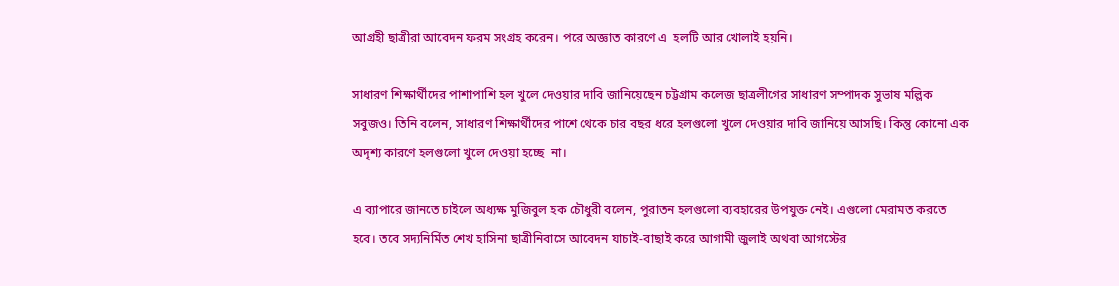আগ্রহী ছাত্রীরা আবেদন ফরম সংগ্রহ করেন। পরে অজ্ঞাত কারণে এ  হলটি আর খোলাই হয়নি।

সাধারণ শিক্ষার্থীদের পাশাপাশি হল খুলে দেওয়ার দাবি জানিয়েছেন চট্টগ্রাম কলেজ ছাত্রলীগের সাধারণ সম্পাদক সুভাষ মল্লিক সবুজও। তিনি বলেন, সাধারণ শিক্ষার্থীদের পাশে থেকে চার বছর ধরে হলগুলো খুলে দেওয়ার দাবি জানিয়ে আসছি। কিন্তু কোনো এক অদৃশ্য কারণে হলগুলো খুলে দেওয়া হচ্ছে  না।

এ ব্যাপারে জানতে চাইলে অধ্যক্ষ মুজিবুল হক চৌধুরী বলেন, পুরাতন হলগুলো ব্যবহারের উপযুক্ত নেই। এগুলো মেরামত করতে হবে। তবে সদ্যনির্মিত শেখ হাসিনা ছাত্রীনিবাসে আবেদন যাচাই-বাছাই করে আগামী জুলাই অথবা আগস্টের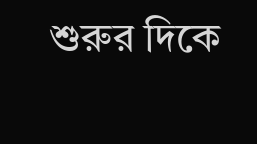শুরুর দিকে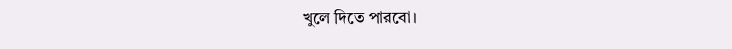খুলে দিতে পারবো।